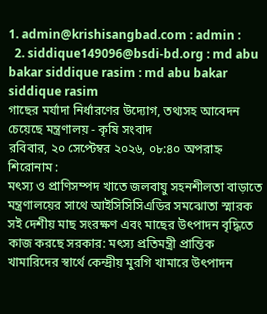1. admin@krishisangbad.com : admin :
  2. siddique149096@bsdi-bd.org : md abu bakar siddique rasim : md abu bakar siddique rasim
গাছের মর্যাদা নির্ধারণের উদ্যোগ, তথ্যসহ আবেদন চেয়েছে মন্ত্রণালয় - কৃষি সংবাদ
রবিবার, ২০ সেপ্টেম্বর ২০২৬, ০৮:৪০ অপরাহ্ন
শিরোনাম :
মৎস্য ও প্রাণিসম্পদ খাতে জলবায়ু সহনশীলতা বাড়াতে মন্ত্রণালয়ের সাথে আইসিসিসিএডির সমঝোতা স্মারক সই দেশীয় মাছ সংরক্ষণ এবং মাছের উৎপাদন বৃদ্ধিতে কাজ করছে সরকার: মৎস্য প্রতিমন্ত্রী প্রান্তিক খামারিদের স্বার্থে কেন্দ্রীয় মুরগি খামারে উৎপাদন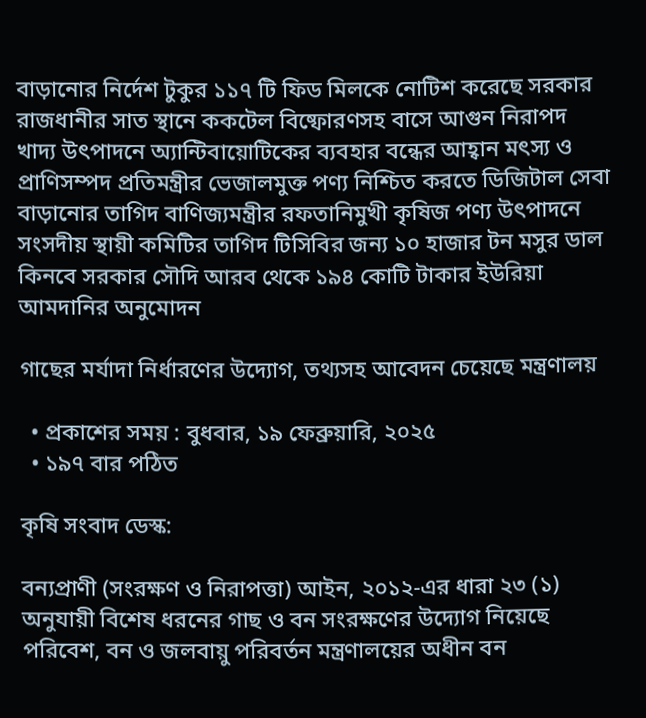বাড়ানোর নির্দেশ টুকুর ১১৭ টি ফিড মিলকে নোটিশ করেছে সরকার রাজধানীর সাত স্থানে ককটেল বিষ্ফোরণসহ বাসে আগুন নিরাপদ খাদ্য উৎপাদনে অ্যান্টিবায়োটিকের ব্যবহার বন্ধের আহ্বান মৎস্য ও প্রাণিসম্পদ প্রতিমন্ত্রীর ভেজালমুক্ত পণ্য নিশ্চিত করতে ডিজিটাল সেবা বাড়ানোর তাগিদ বাণিজ্যমন্ত্রীর রফতানিমুখী কৃষিজ পণ্য উৎপাদনে সংসদীয় স্থায়ী কমিটির তাগিদ টিসিবির জন্য ১০ হাজার টন মসুর ডাল কিনবে সরকার সৌদি আরব থেকে ১৯৪ কোটি টাকার ইউরিয়া আমদানির অনুমোদন

গাছের মর্যাদা নির্ধারণের উদ্যোগ, তথ্যসহ আবেদন চেয়েছে মন্ত্রণালয়

  • প্রকাশের সময় : বুধবার, ১৯ ফেব্রুয়ারি, ২০২৫
  • ১৯৭ বার পঠিত

কৃষি সংবাদ ডেস্ক:

বন্যপ্রাণী (সংরক্ষণ ও নিরাপত্তা) আইন, ২০১২-এর ধারা ২৩ (১) অনুযায়ী বিশেষ ধরনের গাছ ও বন সংরক্ষণের উদ্যোগ নিয়েছে পরিবেশ, বন ও জলবায়ু পরিবর্তন মন্ত্রণালয়ের অধীন বন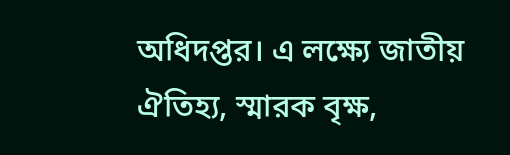অধিদপ্তর। এ লক্ষ্যে জাতীয় ঐতিহ্য, স্মারক বৃক্ষ,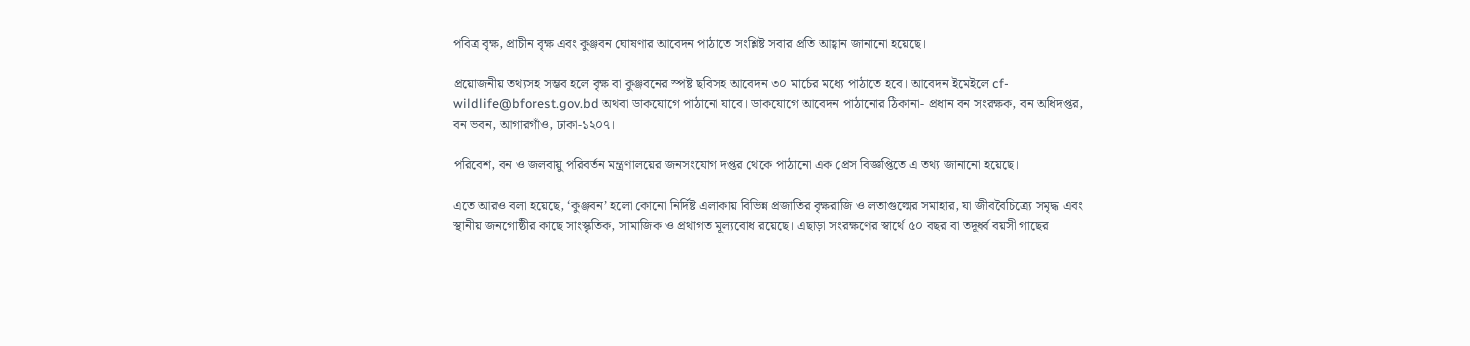পবিত্র বৃক্ষ, প্রাচীন বৃক্ষ এবং কুঞ্জবন ঘোষণার আবেদন পাঠাতে সংশ্লিষ্ট সবার প্রতি আহ্বান জানানো হয়েছে।

প্রয়োজনীয় তথ্যসহ সম্ভব হলে বৃক্ষ বা কুঞ্জবনের স্পষ্ট ছবিসহ আবেদন ৩০ মার্চের মধ্যে পাঠাতে হবে। আবেদন ইমেইলে cf-wildlife@bforest.gov.bd অথবা ডাকযোগে পাঠানো যাবে। ডাকযোগে আবেদন পাঠানোর ঠিকানা- প্রধান বন সংরক্ষক, বন অধিদপ্তর, বন ভবন, আগারগাঁও, ঢাকা-১২০৭।

পরিবেশ, বন ও জলবায়ু পরিবর্তন মন্ত্রণালয়ের জনসংযোগ দপ্তর থেকে পাঠানো এক প্রেস বিজ্ঞপ্তিতে এ তথ্য জানানো হয়েছে।

এতে আরও বলা হয়েছে, ‘কুঞ্জবন’ হলো কোনো নির্দিষ্ট এলাকায় বিভিন্ন প্রজাতির বৃক্ষরাজি ও লতাগুল্মের সমাহার, যা জীববৈচিত্র্যে সমৃদ্ধ এবং স্থানীয় জনগোষ্ঠীর কাছে সাংস্কৃতিক, সামাজিক ও প্রথাগত মূল্যবোধ রয়েছে। এছাড়া সংরক্ষণের স্বার্থে ৫০ বছর বা তদূর্ধ্ব বয়সী গাছের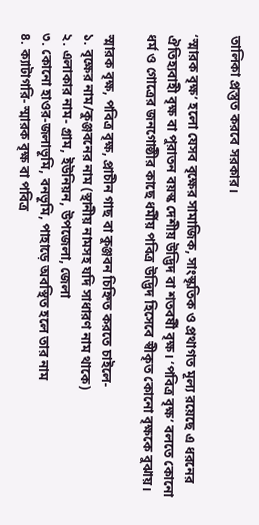তালিকা প্রস্তুত করবে সরকার।

‘স্মারক বৃক্ষ’ হলো যেসব বৃক্ষের সামাজিক, সাংস্কৃতিক ও প্রথাগত মূল্য রয়েছে এ ধরনের ঐতিহ্যবাহী বৃক্ষ বা পুরাতন বয়স্ক দেশীয় উদ্ভিদ বা শতবর্ষী বৃক্ষ। ‘পবিত্র বৃক্ষ’ বলতে কোনো ধর্ম ও গোত্রের জনগোষ্ঠীর কাছে ধর্মীয় পবিত্র উদ্ভিদ হিসেবে স্বীকৃত কোনো বৃক্ষকে বুঝায়।

স্মারক বৃক্ষ, পবিত্র বৃক্ষ, প্রাচীন গাছ বা কুঞ্জবন চিহ্নিত করতে চাইলে-
১. বৃক্ষের নাম/কুঞ্জবনের নাম (স্থানীয় নামসহ যদি সাধারণ নাম থাকে)
২. এলাকার নাম- গ্রাম, ইউনিয়ন, উপজেলা, জেলা
৩. কোনো হাওর-জলাভূমি, বনভূমি, পাহাড়ে অবস্থিত হলে তার নাম
৪. ক্যাটাগরি- স্মারক বৃক্ষ বা পবিত্র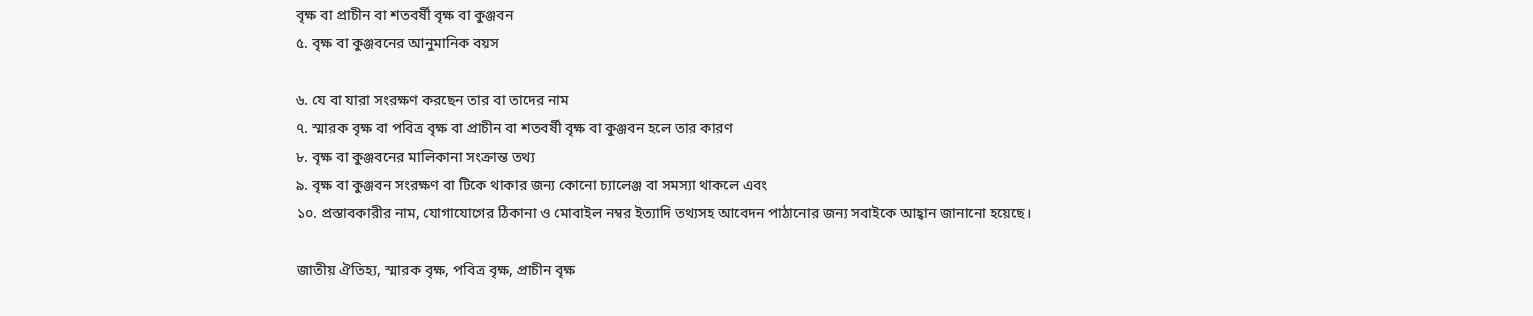বৃক্ষ বা প্রাচীন বা শতবর্ষী বৃক্ষ বা কুঞ্জবন
৫. বৃক্ষ বা কুঞ্জবনের আনুমানিক বয়স

৬. যে বা যারা সংরক্ষণ করছেন তার বা তাদের নাম
৭. স্মারক বৃক্ষ বা পবিত্র বৃক্ষ বা প্রাচীন বা শতবর্ষী বৃক্ষ বা কুঞ্জবন হলে তার কারণ
৮. বৃক্ষ বা কুঞ্জবনের মালিকানা সংক্রান্ত তথ্য
৯. বৃক্ষ বা কুঞ্জবন সংরক্ষণ বা টিকে থাকার জন্য কোনো চ্যালেঞ্জ বা সমস্যা থাকলে এবং
১০. প্রস্তাবকারীর নাম, যোগাযোগের ঠিকানা ও মোবাইল নম্বর ইত্যাদি তথ্যসহ আবেদন পাঠানোর জন্য সবাইকে আহ্বান জানানো হয়েছে।

জাতীয় ঐতিহ্য, স্মারক বৃক্ষ, পবিত্র বৃক্ষ, প্রাচীন বৃক্ষ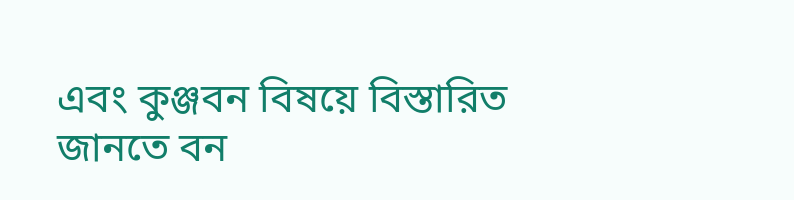এবং কুঞ্জবন বিষয়ে বিস্তারিত জানতে বন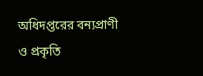অধিদপ্তরের বন্যপ্রাণী ও প্রকৃতি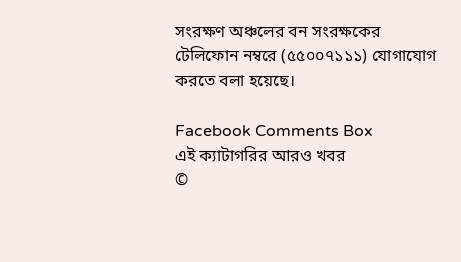সংরক্ষণ অঞ্চলের বন সংরক্ষকের টেলিফোন নম্বরে (৫৫০০৭১১১) যোগাযোগ করতে বলা হয়েছে।

Facebook Comments Box
এই ক্যাটাগরির আরও খবর
©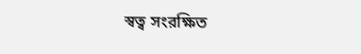স্বত্ব সংরক্ষিত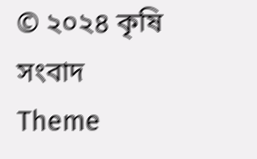© ২০২৪ কৃষি সংবাদ
Theme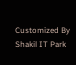Customized By Shakil IT Park